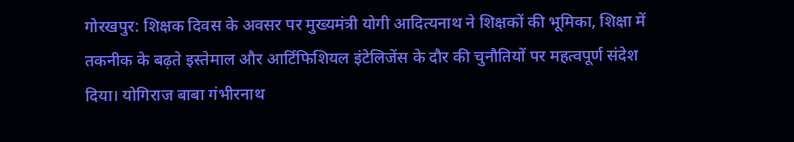गोरखपुर: शिक्षक दिवस के अवसर पर मुख्यमंत्री योगी आदित्यनाथ ने शिक्षकों की भूमिका, शिक्षा में तकनीक के बढ़ते इस्तेमाल और आर्टिफिशियल इंटेलिजेंस के दौर की चुनौतियों पर महत्वपूर्ण संदेश दिया। योगिराज बाबा गंभीरनाथ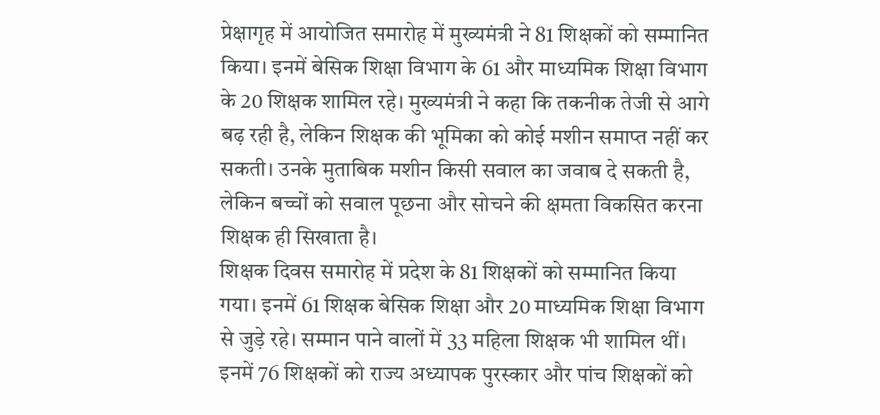प्रेक्षागृह में आयोजित समारोह में मुख्यमंत्री ने 81 शिक्षकों को सम्मानित किया। इनमें बेसिक शिक्षा विभाग के 61 और माध्यमिक शिक्षा विभाग के 20 शिक्षक शामिल रहे। मुख्यमंत्री ने कहा कि तकनीक तेजी से आगे बढ़ रही है, लेकिन शिक्षक की भूमिका को कोई मशीन समाप्त नहीं कर सकती। उनके मुताबिक मशीन किसी सवाल का जवाब दे सकती है, लेकिन बच्चों को सवाल पूछना और सोचने की क्षमता विकसित करना शिक्षक ही सिखाता है।
शिक्षक दिवस समारोह में प्रदेश के 81 शिक्षकों को सम्मानित किया गया। इनमें 61 शिक्षक बेसिक शिक्षा और 20 माध्यमिक शिक्षा विभाग से जुड़े रहे। सम्मान पाने वालों में 33 महिला शिक्षक भी शामिल थीं। इनमें 76 शिक्षकों को राज्य अध्यापक पुरस्कार और पांच शिक्षकों को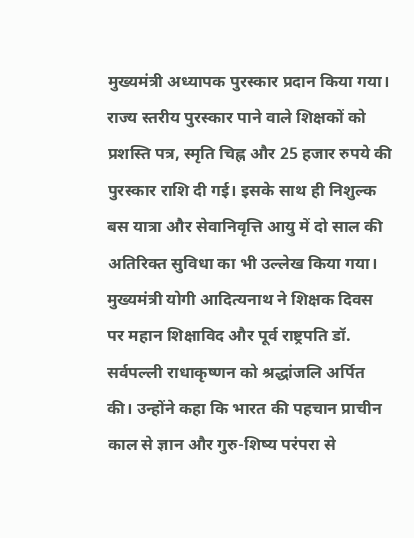मुख्यमंत्री अध्यापक पुरस्कार प्रदान किया गया। राज्य स्तरीय पुरस्कार पाने वाले शिक्षकों को प्रशस्ति पत्र, स्मृति चिह्न और 25 हजार रुपये की पुरस्कार राशि दी गई। इसके साथ ही निशुल्क बस यात्रा और सेवानिवृत्ति आयु में दो साल की अतिरिक्त सुविधा का भी उल्लेख किया गया।
मुख्यमंत्री योगी आदित्यनाथ ने शिक्षक दिवस पर महान शिक्षाविद और पूर्व राष्ट्रपति डॉ. सर्वपल्ली राधाकृष्णन को श्रद्धांजलि अर्पित की। उन्होंने कहा कि भारत की पहचान प्राचीन काल से ज्ञान और गुरु-शिष्य परंपरा से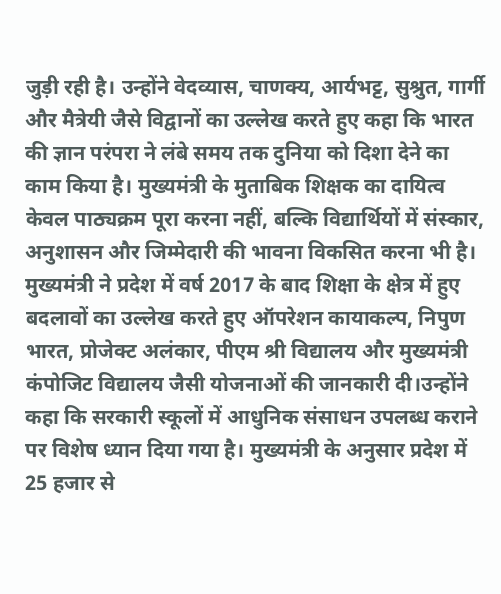जुड़ी रही है। उन्होंने वेदव्यास, चाणक्य, आर्यभट्ट, सुश्रुत, गार्गी और मैत्रेयी जैसे विद्वानों का उल्लेख करते हुए कहा कि भारत की ज्ञान परंपरा ने लंबे समय तक दुनिया को दिशा देने का काम किया है। मुख्यमंत्री के मुताबिक शिक्षक का दायित्व केवल पाठ्यक्रम पूरा करना नहीं, बल्कि विद्यार्थियों में संस्कार, अनुशासन और जिम्मेदारी की भावना विकसित करना भी है।
मुख्यमंत्री ने प्रदेश में वर्ष 2017 के बाद शिक्षा के क्षेत्र में हुए बदलावों का उल्लेख करते हुए ऑपरेशन कायाकल्प, निपुण भारत, प्रोजेक्ट अलंकार, पीएम श्री विद्यालय और मुख्यमंत्री कंपोजिट विद्यालय जैसी योजनाओं की जानकारी दी।उन्होंने कहा कि सरकारी स्कूलों में आधुनिक संसाधन उपलब्ध कराने पर विशेष ध्यान दिया गया है। मुख्यमंत्री के अनुसार प्रदेश में 25 हजार से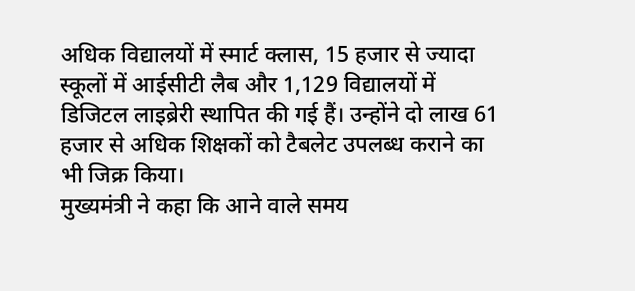अधिक विद्यालयों में स्मार्ट क्लास, 15 हजार से ज्यादा स्कूलों में आईसीटी लैब और 1,129 विद्यालयों में डिजिटल लाइब्रेरी स्थापित की गई हैं। उन्होंने दो लाख 61 हजार से अधिक शिक्षकों को टैबलेट उपलब्ध कराने का भी जिक्र किया।
मुख्यमंत्री ने कहा कि आने वाले समय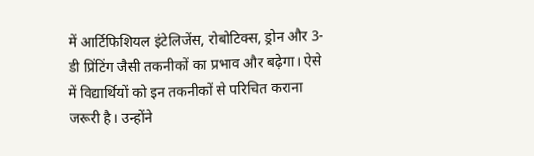में आर्टिफिशियल इंटेलिजेंस, रोबोटिक्स, ड्रोन और 3-डी प्रिंटिंग जैसी तकनीकों का प्रभाव और बढ़ेगा। ऐसे में विद्यार्थियों को इन तकनीकों से परिचित कराना जरूरी है। उन्होंने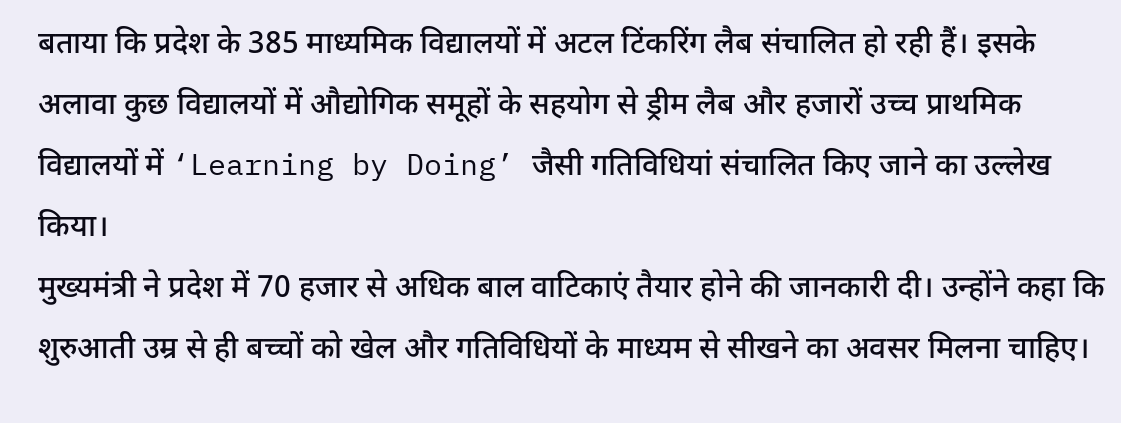बताया कि प्रदेश के 385 माध्यमिक विद्यालयों में अटल टिंकरिंग लैब संचालित हो रही हैं। इसके अलावा कुछ विद्यालयों में औद्योगिक समूहों के सहयोग से ड्रीम लैब और हजारों उच्च प्राथमिक विद्यालयों में ‘Learning by Doing’ जैसी गतिविधियां संचालित किए जाने का उल्लेख किया।
मुख्यमंत्री ने प्रदेश में 70 हजार से अधिक बाल वाटिकाएं तैयार होने की जानकारी दी। उन्होंने कहा कि शुरुआती उम्र से ही बच्चों को खेल और गतिविधियों के माध्यम से सीखने का अवसर मिलना चाहिए।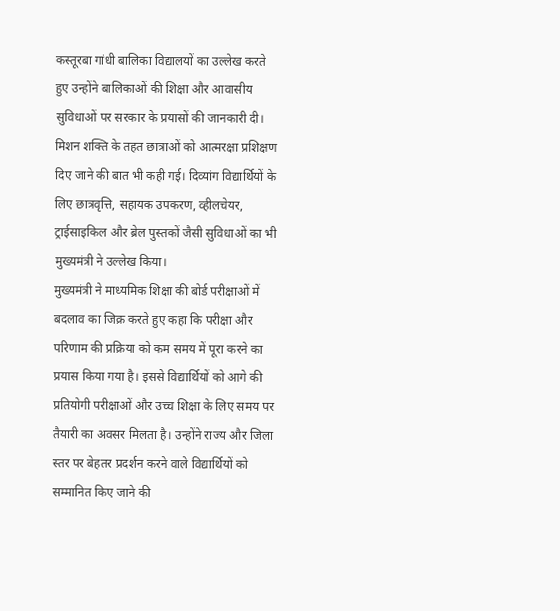कस्तूरबा गांधी बालिका विद्यालयों का उल्लेख करते हुए उन्होंने बालिकाओं की शिक्षा और आवासीय सुविधाओं पर सरकार के प्रयासों की जानकारी दी। मिशन शक्ति के तहत छात्राओं को आत्मरक्षा प्रशिक्षण दिए जाने की बात भी कही गई। दिव्यांग विद्यार्थियों के लिए छात्रवृत्ति, सहायक उपकरण, व्हीलचेयर, ट्राईसाइकिल और ब्रेल पुस्तकों जैसी सुविधाओं का भी मुख्यमंत्री ने उल्लेख किया।
मुख्यमंत्री ने माध्यमिक शिक्षा की बोर्ड परीक्षाओं में बदलाव का जिक्र करते हुए कहा कि परीक्षा और परिणाम की प्रक्रिया को कम समय में पूरा करने का प्रयास किया गया है। इससे विद्यार्थियों को आगे की प्रतियोगी परीक्षाओं और उच्च शिक्षा के लिए समय पर तैयारी का अवसर मिलता है। उन्होंने राज्य और जिला स्तर पर बेहतर प्रदर्शन करने वाले विद्यार्थियों को सम्मानित किए जाने की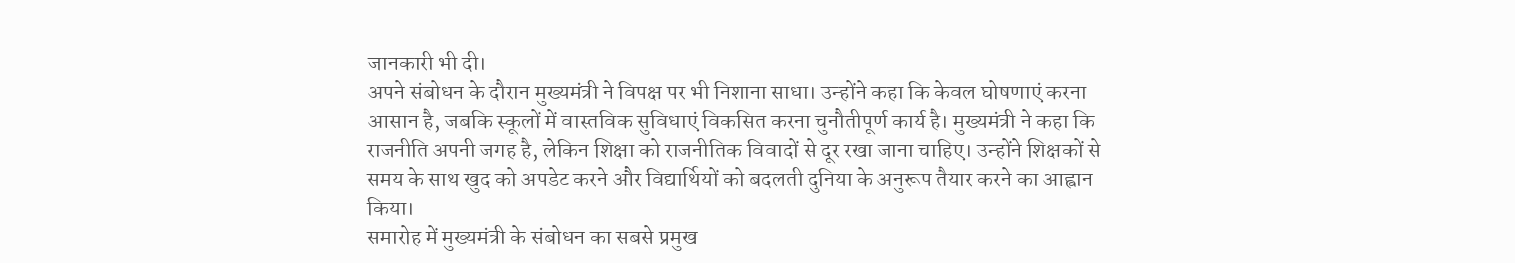जानकारी भी दी।
अपने संबोधन के दौरान मुख्यमंत्री ने विपक्ष पर भी निशाना साधा। उन्होंने कहा कि केवल घोषणाएं करना आसान है, जबकि स्कूलों में वास्तविक सुविधाएं विकसित करना चुनौतीपूर्ण कार्य है। मुख्यमंत्री ने कहा कि राजनीति अपनी जगह है, लेकिन शिक्षा को राजनीतिक विवादों से दूर रखा जाना चाहिए। उन्होंने शिक्षकों से समय के साथ खुद को अपडेट करने और विद्यार्थियों को बदलती दुनिया के अनुरूप तैयार करने का आह्वान किया।
समारोह में मुख्यमंत्री के संबोधन का सबसे प्रमुख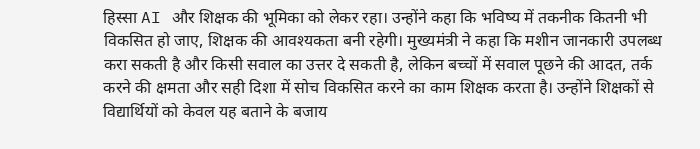हिस्सा AI और शिक्षक की भूमिका को लेकर रहा। उन्होंने कहा कि भविष्य में तकनीक कितनी भी विकसित हो जाए, शिक्षक की आवश्यकता बनी रहेगी। मुख्यमंत्री ने कहा कि मशीन जानकारी उपलब्ध करा सकती है और किसी सवाल का उत्तर दे सकती है, लेकिन बच्चों में सवाल पूछने की आदत, तर्क करने की क्षमता और सही दिशा में सोच विकसित करने का काम शिक्षक करता है। उन्होंने शिक्षकों से विद्यार्थियों को केवल यह बताने के बजाय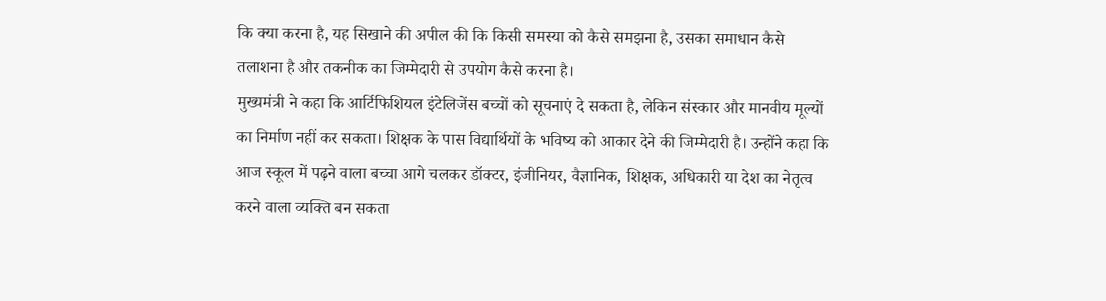कि क्या करना है, यह सिखाने की अपील की कि किसी समस्या को कैसे समझना है, उसका समाधान कैसे तलाशना है और तकनीक का जिम्मेदारी से उपयोग कैसे करना है।
मुख्यमंत्री ने कहा कि आर्टिफिशियल इंटेलिजेंस बच्चों को सूचनाएं दे सकता है, लेकिन संस्कार और मानवीय मूल्यों का निर्माण नहीं कर सकता। शिक्षक के पास विद्यार्थियों के भविष्य को आकार देने की जिम्मेदारी है। उन्होंने कहा कि आज स्कूल में पढ़ने वाला बच्चा आगे चलकर डॉक्टर, इंजीनियर, वैज्ञानिक, शिक्षक, अधिकारी या देश का नेतृत्व करने वाला व्यक्ति बन सकता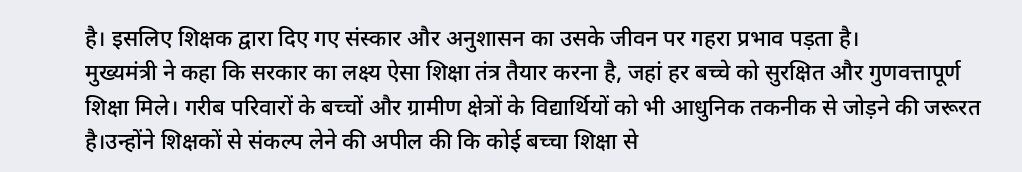है। इसलिए शिक्षक द्वारा दिए गए संस्कार और अनुशासन का उसके जीवन पर गहरा प्रभाव पड़ता है।
मुख्यमंत्री ने कहा कि सरकार का लक्ष्य ऐसा शिक्षा तंत्र तैयार करना है, जहां हर बच्चे को सुरक्षित और गुणवत्तापूर्ण शिक्षा मिले। गरीब परिवारों के बच्चों और ग्रामीण क्षेत्रों के विद्यार्थियों को भी आधुनिक तकनीक से जोड़ने की जरूरत है।उन्होंने शिक्षकों से संकल्प लेने की अपील की कि कोई बच्चा शिक्षा से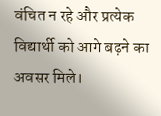वंचित न रहे और प्रत्येक विद्यार्थी को आगे बढ़ने का अवसर मिले।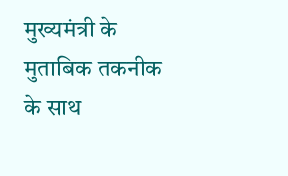मुख्यमंत्री के मुताबिक तकनीक के साथ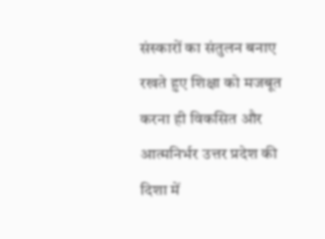संस्कारों का संतुलन बनाए रखते हुए शिक्षा को मजबूत करना ही विकसित और आत्मनिर्भर उत्तर प्रदेश की दिशा में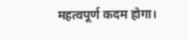महत्वपूर्ण कदम होगा।